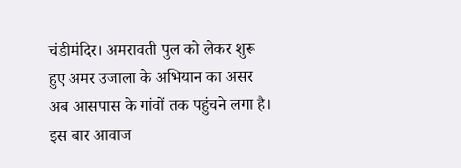चंडीमंदिर। अमरावती पुल को लेकर शुरू हुए अमर उजाला के अभियान का असर अब आसपास के गांवों तक पहुंचने लगा है। इस बार आवाज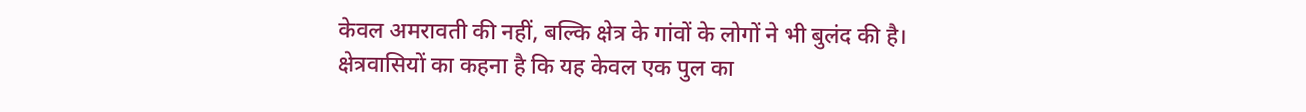केवल अमरावती की नहीं, बल्कि क्षेत्र के गांवों के लोगों ने भी बुलंद की है। क्षेत्रवासियों का कहना है कि यह केवल एक पुल का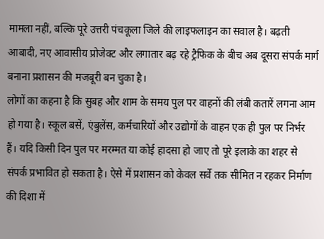मामला नहीं, बल्कि पूरे उत्तरी पंचकूला जिले की लाइफलाइन का सवाल है। बढ़ती आबादी, नए आवासीय प्रोजेक्ट और लगातार बढ़ रहे ट्रैफिक के बीच अब दूसरा संपर्क मार्ग बनाना प्रशासन की मजबूरी बन चुका है।
लोगों का कहना है कि सुबह और शाम के समय पुल पर वाहनों की लंबी कतारें लगना आम हो गया है। स्कूल बसें, एंबुलेंस, कर्मचारियों और उद्योगों के वाहन एक ही पुल पर निर्भर हैं। यदि किसी दिन पुल पर मरम्मत या कोई हादसा हो जाए तो पूरे इलाके का शहर से संपर्क प्रभावित हो सकता है। ऐसे में प्रशासन को केवल सर्वे तक सीमित न रहकर निर्माण की दिशा में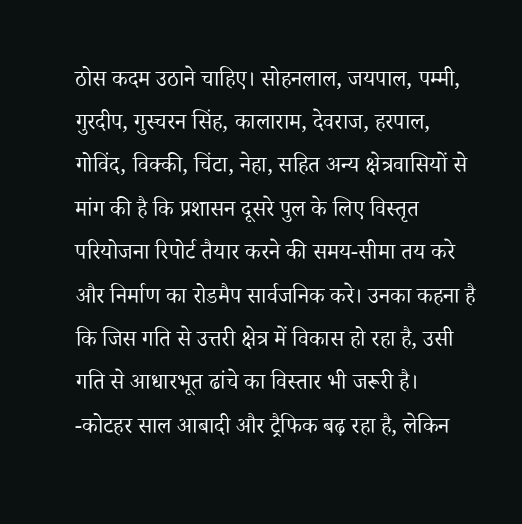ठोस कदम उठाने चाहिए। सोहनलाल, जयपाल, पम्मी, गुरदीप, गुस्चरन सिंह, कालाराम, देवराज, हरपाल, गोविंद, विक्की, चिंटा, नेहा, सहित अन्य क्षेत्रवासियों से मांग की है कि प्रशासन दूसरे पुल के लिए विस्तृत परियोजना रिपोर्ट तैयार करने की समय-सीमा तय करे और निर्माण का रोडमैप सार्वजनिक करे। उनका कहना है कि जिस गति से उत्तरी क्षेत्र में विकास हो रहा है, उसी गति से आधारभूत ढांचे का विस्तार भी जरूरी है।
-कोटहर साल आबादी और ट्रैफिक बढ़ रहा है, लेकिन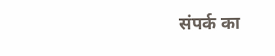संपर्क का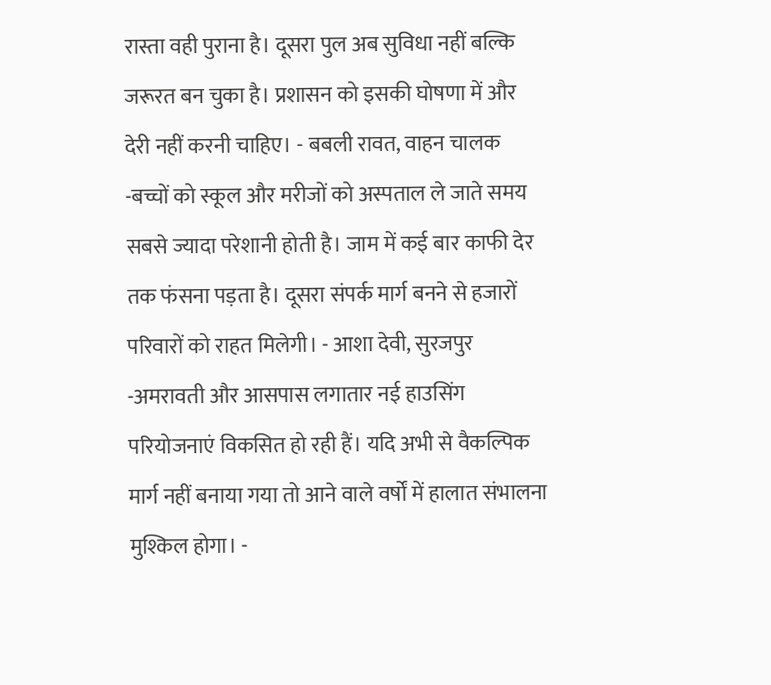रास्ता वही पुराना है। दूसरा पुल अब सुविधा नहीं बल्कि जरूरत बन चुका है। प्रशासन को इसकी घोषणा में और देरी नहीं करनी चाहिए। - बबली रावत, वाहन चालक
-बच्चों को स्कूल और मरीजों को अस्पताल ले जाते समय सबसे ज्यादा परेशानी होती है। जाम में कई बार काफी देर तक फंसना पड़ता है। दूसरा संपर्क मार्ग बनने से हजारों परिवारों को राहत मिलेगी। - आशा देवी, सुरजपुर
-अमरावती और आसपास लगातार नई हाउसिंग परियोजनाएं विकसित हो रही हैं। यदि अभी से वैकल्पिक मार्ग नहीं बनाया गया तो आने वाले वर्षों में हालात संभालना मुश्किल होगा। -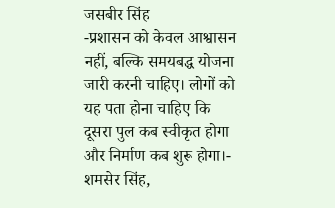जसबीर सिंह
-प्रशासन को केवल आश्वासन नहीं, बल्कि समयबद्ध योजना जारी करनी चाहिए। लोगों को यह पता होना चाहिए कि दूसरा पुल कब स्वीकृत होगा और निर्माण कब शुरू होगा।- शमसेर सिंह,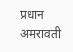प्रधान अमरावती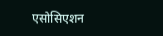एसोसिएशन